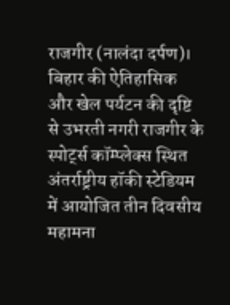राजगीर (नालंदा दर्पण)। बिहार की ऐतिहासिक और खेल पर्यटन की दृष्टि से उभरती नगरी राजगीर के स्पोर्ट्स कॉम्प्लेक्स स्थित अंतर्राष्ट्रीय हॉकी स्टेडियम में आयोजित तीन दिवसीय महामना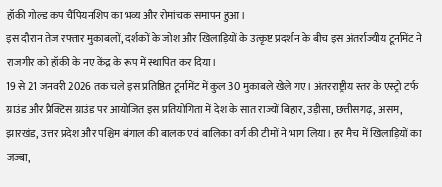हॉकी गोल्ड कप चैंपियनशिप का भव्य और रोमांचक समापन हुआ।
इस दौरान तेज रफ्तार मुकाबलों, दर्शकों के जोश और खिलाड़ियों के उत्कृष्ट प्रदर्शन के बीच इस अंतर्राज्यीय टूर्नामेंट ने राजगीर को हॉकी के नए केंद्र के रूप में स्थापित कर दिया।
19 से 21 जनवरी 2026 तक चले इस प्रतिष्ठित टूर्नामेंट में कुल 30 मुकाबले खेले गए। अंतरराष्ट्रीय स्तर के एस्ट्रो टर्फ ग्राउंड और प्रैक्टिस ग्राउंड पर आयोजित इस प्रतियोगिता में देश के सात राज्यों बिहार, उड़ीसा, छत्तीसगढ़, असम, झारखंड, उत्तर प्रदेश और पश्चिम बंगाल की बालक एवं बालिका वर्ग की टीमों ने भाग लिया। हर मैच में खिलाड़ियों का जज्बा,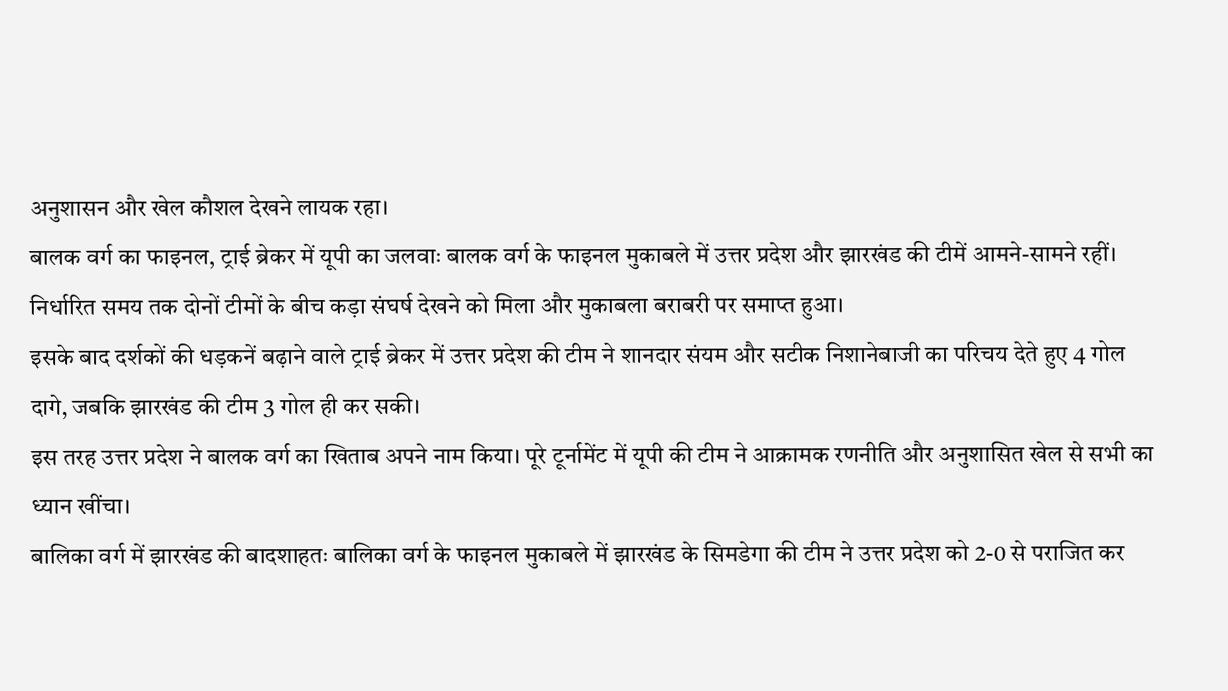अनुशासन और खेल कौशल देखने लायक रहा।
बालक वर्ग का फाइनल, ट्राई ब्रेकर में यूपी का जलवाः बालक वर्ग के फाइनल मुकाबले में उत्तर प्रदेश और झारखंड की टीमें आमने-सामने रहीं। निर्धारित समय तक दोनों टीमों के बीच कड़ा संघर्ष देखने को मिला और मुकाबला बराबरी पर समाप्त हुआ।
इसके बाद दर्शकों की धड़कनें बढ़ाने वाले ट्राई ब्रेकर में उत्तर प्रदेश की टीम ने शानदार संयम और सटीक निशानेबाजी का परिचय देते हुए 4 गोल दागे, जबकि झारखंड की टीम 3 गोल ही कर सकी।
इस तरह उत्तर प्रदेश ने बालक वर्ग का खिताब अपने नाम किया। पूरे टूर्नामेंट में यूपी की टीम ने आक्रामक रणनीति और अनुशासित खेल से सभी का ध्यान खींचा।
बालिका वर्ग में झारखंड की बादशाहतः बालिका वर्ग के फाइनल मुकाबले में झारखंड के सिमडेगा की टीम ने उत्तर प्रदेश को 2-0 से पराजित कर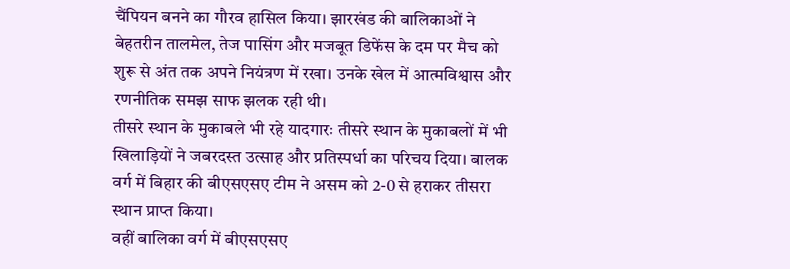चैंपियन बनने का गौरव हासिल किया। झारखंड की बालिकाओं ने बेहतरीन तालमेल, तेज पासिंग और मजबूत डिफेंस के दम पर मैच को शुरू से अंत तक अपने नियंत्रण में रखा। उनके खेल में आत्मविश्वास और रणनीतिक समझ साफ झलक रही थी।
तीसरे स्थान के मुकाबले भी रहे यादगारः तीसरे स्थान के मुकाबलों में भी खिलाड़ियों ने जबरदस्त उत्साह और प्रतिस्पर्धा का परिचय दिया। बालक वर्ग में बिहार की बीएसएसए टीम ने असम को 2-0 से हराकर तीसरा स्थान प्राप्त किया।
वहीं बालिका वर्ग में बीएसएसए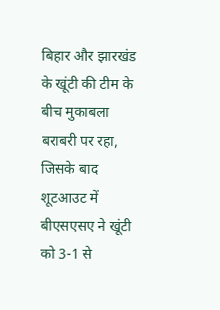बिहार और झारखंड के खूंटी की टीम के बीच मुकाबला बराबरी पर रहा, जिसके बाद शूटआउट में बीएसएसए ने खूंटी को 3-1 से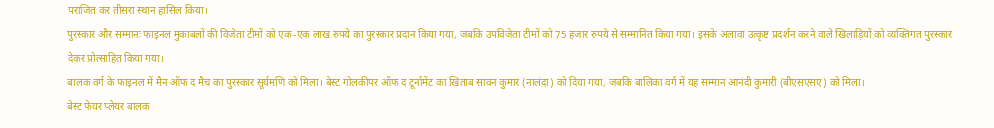पराजित कर तीसरा स्थान हासिल किया।
पुरस्कार और सम्मानः फाइनल मुकाबलों की विजेता टीमों को एक-एक लाख रुपये का पुरस्कार प्रदान किया गया, जबकि उपविजेता टीमों को 75 हजार रुपये से सम्मानित किया गया। इसके अलावा उत्कृष्ट प्रदर्शन करने वाले खिलाड़ियों को व्यक्तिगत पुरस्कार देकर प्रोत्साहित किया गया।
बालक वर्ग के फाइनल में मैन ऑफ द मैच का पुरस्कार सूर्यमणि को मिला। बेस्ट गोलकीपर ऑफ द टूर्नामेंट का खिताब सावन कुमार (नालंदा) को दिया गया, जबकि बालिका वर्ग में यह सम्मान आनंदी कुमारी (बीएसएसए) को मिला।
बेस्ट फेयर प्लेयर बालक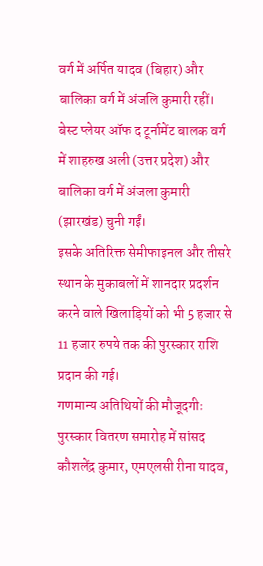वर्ग में अर्पित यादव (बिहार) और बालिका वर्ग में अंजलि कुमारी रहीं। बेस्ट प्लेयर ऑफ द टूर्नामेंट बालक वर्ग में शाहरुख अली (उत्तर प्रदेश) और बालिका वर्ग में अंजला कुमारी (झारखंड) चुनी गईं।
इसके अतिरिक्त सेमीफाइनल और तीसरे स्थान के मुकाबलों में शानदार प्रदर्शन करने वाले खिलाड़ियों को भी 5 हजार से 11 हजार रुपये तक की पुरस्कार राशि प्रदान की गई।
गणमान्य अतिथियों की मौजूदगीः पुरस्कार वितरण समारोह में सांसद कौशलेंद्र कुमार, एमएलसी रीना यादव,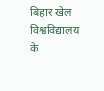बिहार खेल विश्वविद्यालय के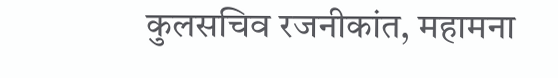कुलसचिव रजनीकांत, महामना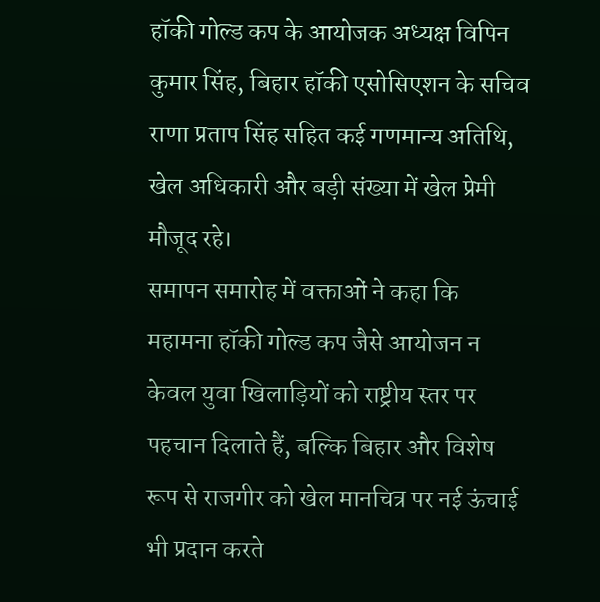हॉकी गोल्ड कप के आयोजक अध्यक्ष विपिन कुमार सिंह, बिहार हॉकी एसोसिएशन के सचिव राणा प्रताप सिंह सहित कई गणमान्य अतिथि, खेल अधिकारी और बड़ी संख्या में खेल प्रेमी मौजूद रहे।
समापन समारोह में वक्ताओं ने कहा कि महामना हॉकी गोल्ड कप जैसे आयोजन न केवल युवा खिलाड़ियों को राष्ट्रीय स्तर पर पहचान दिलाते हैं, बल्कि बिहार और विशेष रूप से राजगीर को खेल मानचित्र पर नई ऊंचाई भी प्रदान करते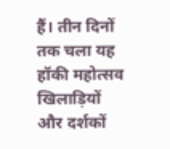हैं। तीन दिनों तक चला यह हॉकी महोत्सव खिलाड़ियों और दर्शकों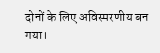दोनों के लिए अविस्मरणीय बन गया।